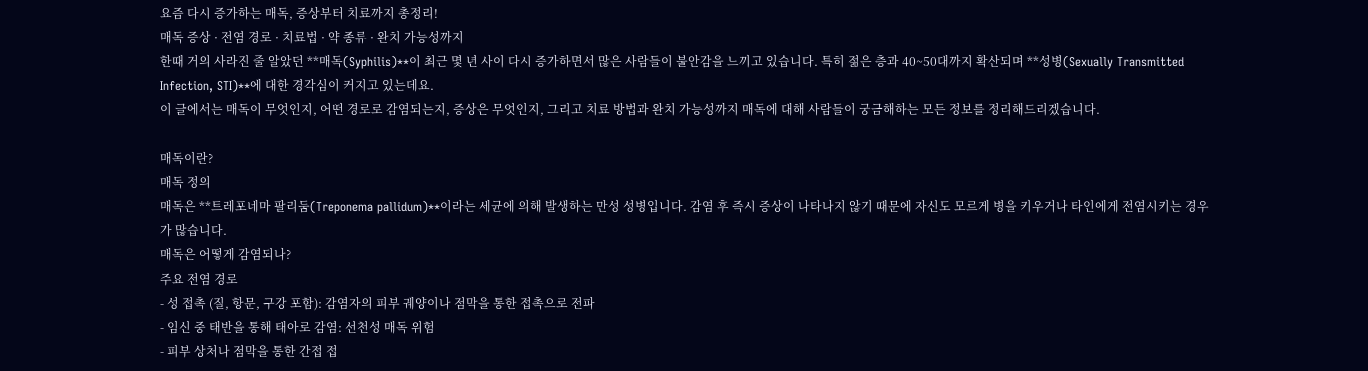요즘 다시 증가하는 매독, 증상부터 치료까지 총정리!
매독 증상 · 전염 경로 · 치료법 · 약 종류 · 완치 가능성까지
한때 거의 사라진 줄 알았던 **매독(Syphilis)**이 최근 몇 년 사이 다시 증가하면서 많은 사람들이 불안감을 느끼고 있습니다. 특히 젊은 층과 40~50대까지 확산되며 **성병(Sexually Transmitted Infection, STI)**에 대한 경각심이 커지고 있는데요.
이 글에서는 매독이 무엇인지, 어떤 경로로 감염되는지, 증상은 무엇인지, 그리고 치료 방법과 완치 가능성까지 매독에 대해 사람들이 궁금해하는 모든 정보를 정리해드리겠습니다.

매독이란?
매독 정의
매독은 **트레포네마 팔리둠(Treponema pallidum)**이라는 세균에 의해 발생하는 만성 성병입니다. 감염 후 즉시 증상이 나타나지 않기 때문에 자신도 모르게 병을 키우거나 타인에게 전염시키는 경우가 많습니다.
매독은 어떻게 감염되나?
주요 전염 경로
- 성 접촉 (질, 항문, 구강 포함): 감염자의 피부 궤양이나 점막을 통한 접촉으로 전파
- 임신 중 태반을 통해 태아로 감염: 선천성 매독 위험
- 피부 상처나 점막을 통한 간접 접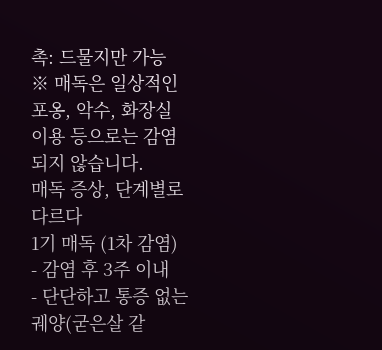촉: 드물지만 가능
※ 매독은 일상적인 포옹, 악수, 화장실 이용 등으로는 감염되지 않습니다.
매독 증상, 단계별로 다르다
1기 매독 (1차 감염)
- 감염 후 3주 이내
- 단단하고 통증 없는 궤양(굳은살 같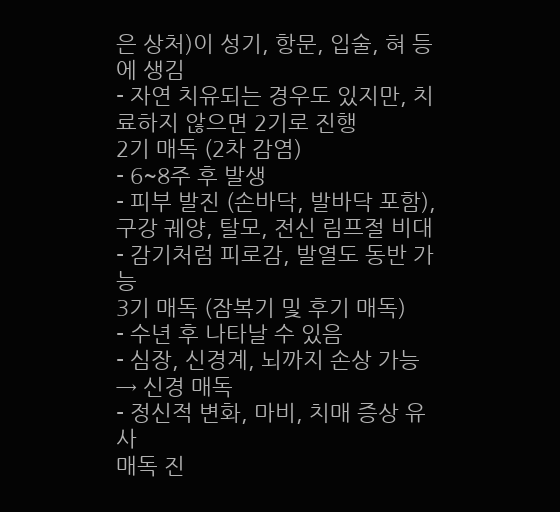은 상처)이 성기, 항문, 입술, 혀 등에 생김
- 자연 치유되는 경우도 있지만, 치료하지 않으면 2기로 진행
2기 매독 (2차 감염)
- 6~8주 후 발생
- 피부 발진 (손바닥, 발바닥 포함), 구강 궤양, 탈모, 전신 림프절 비대
- 감기처럼 피로감, 발열도 동반 가능
3기 매독 (잠복기 및 후기 매독)
- 수년 후 나타날 수 있음
- 심장, 신경계, 뇌까지 손상 가능 → 신경 매독
- 정신적 변화, 마비, 치매 증상 유사
매독 진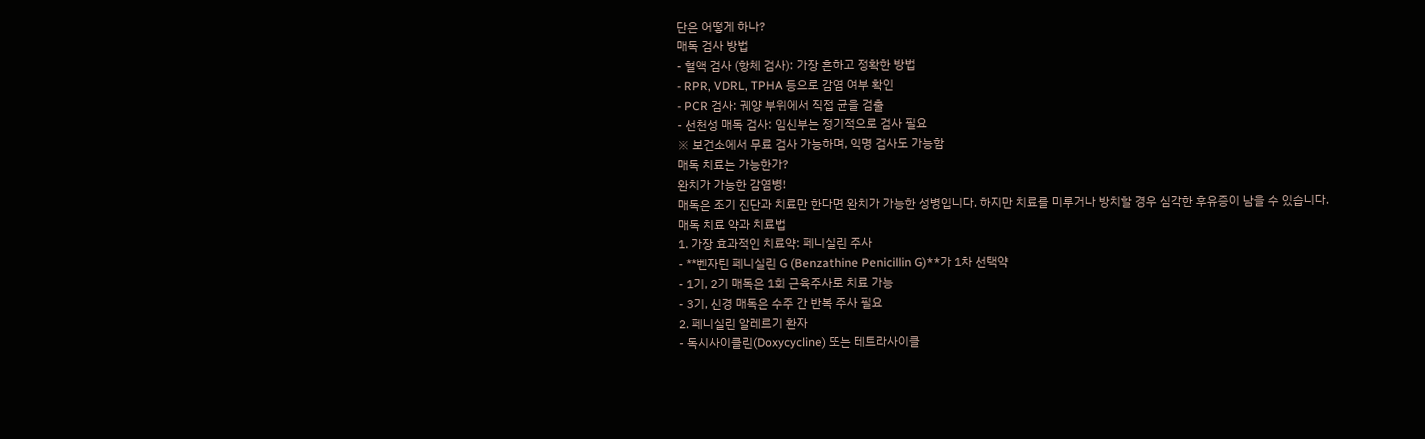단은 어떻게 하나?
매독 검사 방법
- 혈액 검사 (항체 검사): 가장 흔하고 정확한 방법
- RPR, VDRL, TPHA 등으로 감염 여부 확인
- PCR 검사: 궤양 부위에서 직접 균을 검출
- 선천성 매독 검사: 임신부는 정기적으로 검사 필요
※ 보건소에서 무료 검사 가능하며, 익명 검사도 가능함
매독 치료는 가능한가?
완치가 가능한 감염병!
매독은 조기 진단과 치료만 한다면 완치가 가능한 성병입니다. 하지만 치료를 미루거나 방치할 경우 심각한 후유증이 남을 수 있습니다.
매독 치료 약과 치료법
1. 가장 효과적인 치료약: 페니실린 주사
- **벤자틴 페니실린 G (Benzathine Penicillin G)**가 1차 선택약
- 1기, 2기 매독은 1회 근육주사로 치료 가능
- 3기, 신경 매독은 수주 간 반복 주사 필요
2. 페니실린 알레르기 환자
- 독시사이클린(Doxycycline) 또는 테트라사이클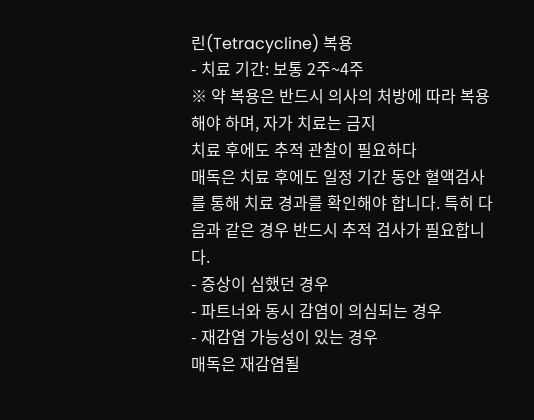린(Tetracycline) 복용
- 치료 기간: 보통 2주~4주
※ 약 복용은 반드시 의사의 처방에 따라 복용해야 하며, 자가 치료는 금지
치료 후에도 추적 관찰이 필요하다
매독은 치료 후에도 일정 기간 동안 혈액검사를 통해 치료 경과를 확인해야 합니다. 특히 다음과 같은 경우 반드시 추적 검사가 필요합니다.
- 증상이 심했던 경우
- 파트너와 동시 감염이 의심되는 경우
- 재감염 가능성이 있는 경우
매독은 재감염될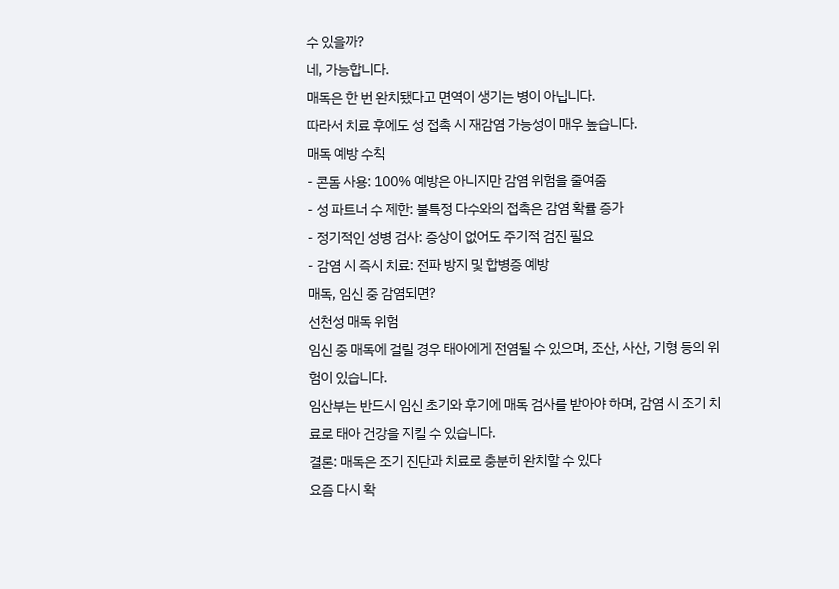수 있을까?
네, 가능합니다.
매독은 한 번 완치됐다고 면역이 생기는 병이 아닙니다.
따라서 치료 후에도 성 접촉 시 재감염 가능성이 매우 높습니다.
매독 예방 수칙
- 콘돔 사용: 100% 예방은 아니지만 감염 위험을 줄여줌
- 성 파트너 수 제한: 불특정 다수와의 접촉은 감염 확률 증가
- 정기적인 성병 검사: 증상이 없어도 주기적 검진 필요
- 감염 시 즉시 치료: 전파 방지 및 합병증 예방
매독, 임신 중 감염되면?
선천성 매독 위험
임신 중 매독에 걸릴 경우 태아에게 전염될 수 있으며, 조산, 사산, 기형 등의 위험이 있습니다.
임산부는 반드시 임신 초기와 후기에 매독 검사를 받아야 하며, 감염 시 조기 치료로 태아 건강을 지킬 수 있습니다.
결론: 매독은 조기 진단과 치료로 충분히 완치할 수 있다
요즘 다시 확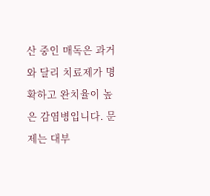산 중인 매독은 과거와 달리 치료제가 명확하고 완치율이 높은 감염병입니다. 문제는 대부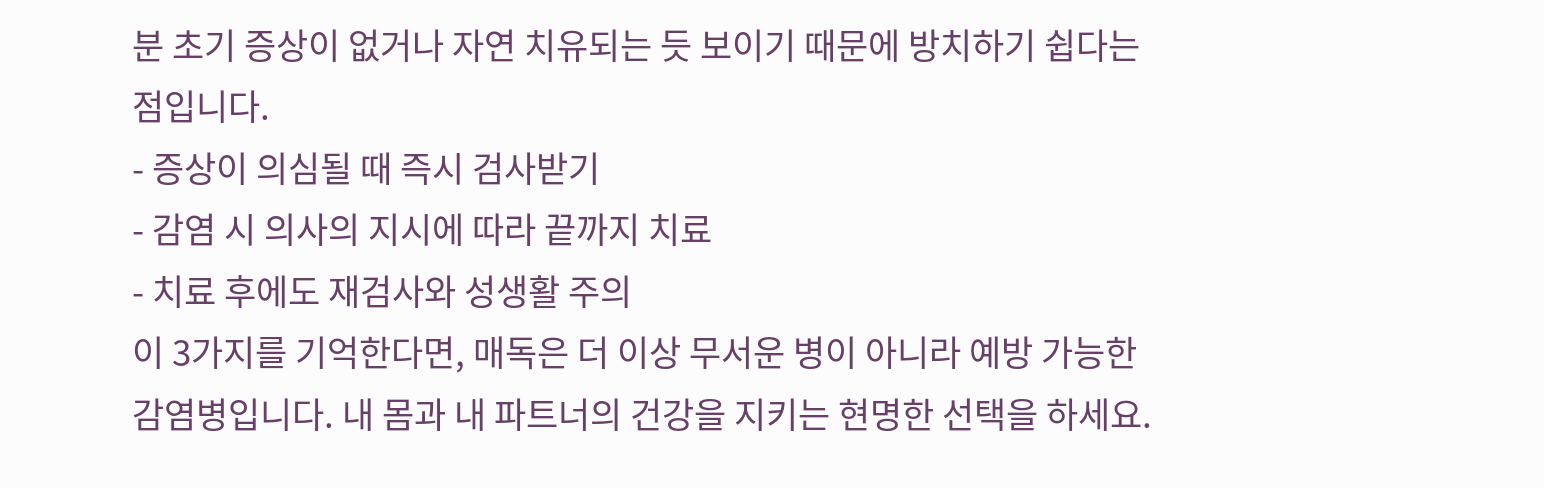분 초기 증상이 없거나 자연 치유되는 듯 보이기 때문에 방치하기 쉽다는 점입니다.
- 증상이 의심될 때 즉시 검사받기
- 감염 시 의사의 지시에 따라 끝까지 치료
- 치료 후에도 재검사와 성생활 주의
이 3가지를 기억한다면, 매독은 더 이상 무서운 병이 아니라 예방 가능한 감염병입니다. 내 몸과 내 파트너의 건강을 지키는 현명한 선택을 하세요.